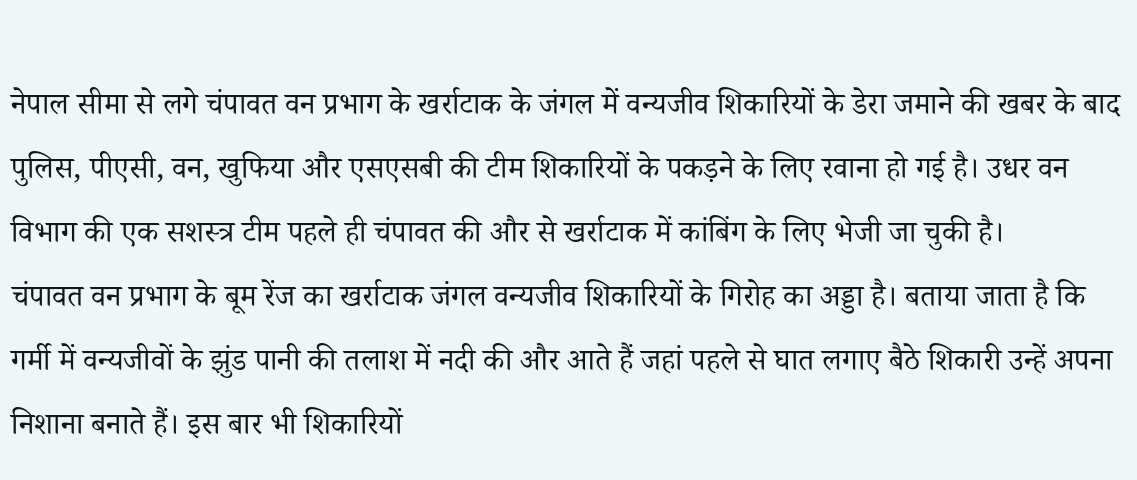नेपाल सीमा से लगे चंपावत वन प्रभाग के खर्राटाक के जंगल में वन्यजीव शिकारियों के डेरा जमाने की खबर के बाद पुलिस, पीएसी, वन, खुफिया और एसएसबी की टीम शिकारियों के पकड़ने के लिए रवाना हो गई है। उधर वन विभाग की एक सशस्त्र टीम पहले ही चंपावत की और से खर्राटाक में कांबिंग के लिए भेजी जा चुकी है।
चंपावत वन प्रभाग के बूम रेंज का खर्राटाक जंगल वन्यजीव शिकारियों के गिरोह का अड्डा है। बताया जाता है कि गर्मी में वन्यजीवों के झुंड पानी की तलाश में नदी की और आते हैं जहां पहले से घात लगाए बैठे शिकारी उन्हें अपना निशाना बनाते हैं। इस बार भी शिकारियों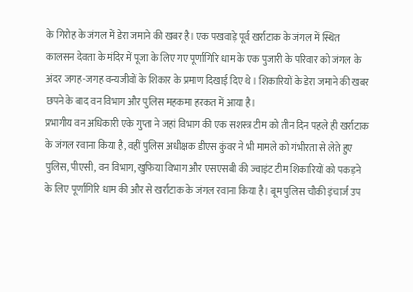के गिरोह के जंगल में डेरा जमाने की खबर है। एक पखवाड़े पूर्व खर्राटाक के जंगल में स्थित कालसन देवता के मंदिर में पूजा के लिए गए पूर्णागिरि धाम के एक पुजारी के परिवार को जंगल के अंदर जगह-जगह वन्यजीवों के शिकार के प्रमाण दिखाई दिए थे। शिकारियों के डेरा जमाने की खबर छपने के बाद वन विभाग और पुलिस महकमा हरकत में आया है।
प्रभागीय वन अधिकारी एके गुप्ता ने जहां विभाग की एक सशस्त्र टीम को तीन दिन पहले ही खर्राटाक के जंगल रवाना किया है, वहीं पुलिस अधीक्षक डीएस कुंवर ने भी मामले को गंभीरता से लेते हुए पुलिस, पीएसी, वन विभाग, खुफिया विभाग और एसएसबी की ज्वाइंट टीम शिकारियों को पकड़ने के लिए पूर्णागिरि धाम की और से खर्राटाक के जंगल रवाना किया है। बूम पुलिस चौकी इंचार्ज उप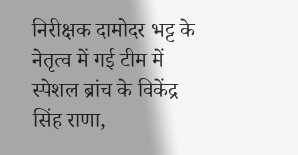निरीक्षक दामोदर भट्ट के नेतृत्व में गई टीम में स्पेशल ब्रांच के विकेंद्र सिंह राणा,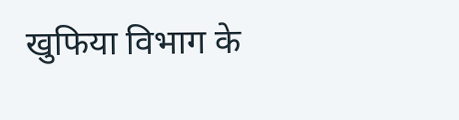खुफिया विभाग के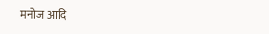मनोज आदि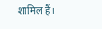शामिल हैं।